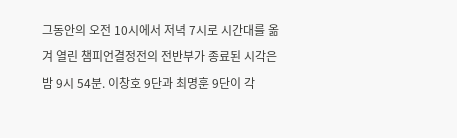그동안의 오전 10시에서 저녁 7시로 시간대를 옮겨 열린 챔피언결정전의 전반부가 종료된 시각은 밤 9시 54분. 이창호 9단과 최명훈 9단이 각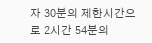자 30분의 제한시간으로 2시간 54분의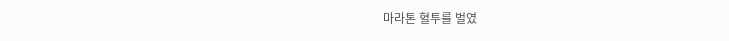마라톤 혈투를 벌였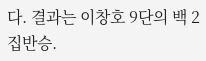다. 결과는 이창호 9단의 백 2집반승.